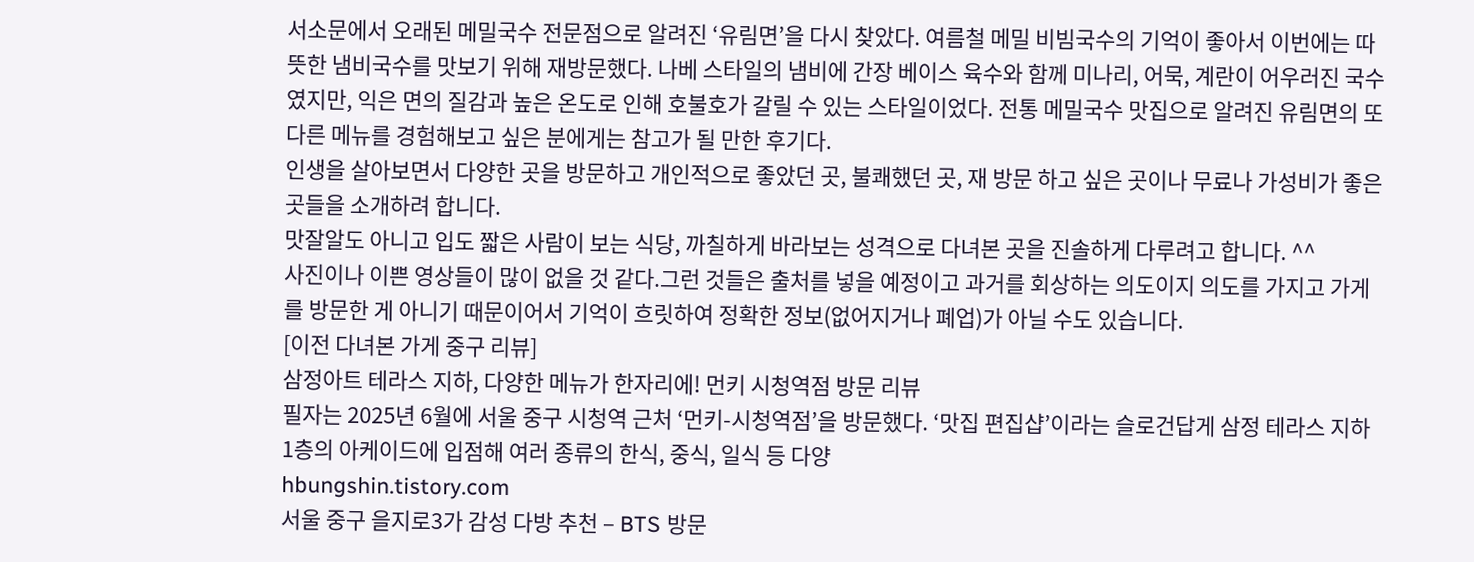서소문에서 오래된 메밀국수 전문점으로 알려진 ‘유림면’을 다시 찾았다. 여름철 메밀 비빔국수의 기억이 좋아서 이번에는 따뜻한 냄비국수를 맛보기 위해 재방문했다. 나베 스타일의 냄비에 간장 베이스 육수와 함께 미나리, 어묵, 계란이 어우러진 국수였지만, 익은 면의 질감과 높은 온도로 인해 호불호가 갈릴 수 있는 스타일이었다. 전통 메밀국수 맛집으로 알려진 유림면의 또 다른 메뉴를 경험해보고 싶은 분에게는 참고가 될 만한 후기다.
인생을 살아보면서 다양한 곳을 방문하고 개인적으로 좋았던 곳, 불쾌했던 곳, 재 방문 하고 싶은 곳이나 무료나 가성비가 좋은 곳들을 소개하려 합니다.
맛잘알도 아니고 입도 짧은 사람이 보는 식당, 까칠하게 바라보는 성격으로 다녀본 곳을 진솔하게 다루려고 합니다. ^^
사진이나 이쁜 영상들이 많이 없을 것 같다.그런 것들은 출처를 넣을 예정이고 과거를 회상하는 의도이지 의도를 가지고 가게를 방문한 게 아니기 때문이어서 기억이 흐릿하여 정확한 정보(없어지거나 폐업)가 아닐 수도 있습니다.
[이전 다녀본 가게 중구 리뷰]
삼정아트 테라스 지하, 다양한 메뉴가 한자리에! 먼키 시청역점 방문 리뷰
필자는 2025년 6월에 서울 중구 시청역 근처 ‘먼키-시청역점’을 방문했다. ‘맛집 편집샵’이라는 슬로건답게 삼정 테라스 지하 1층의 아케이드에 입점해 여러 종류의 한식, 중식, 일식 등 다양
hbungshin.tistory.com
서울 중구 을지로3가 감성 다방 추천 – BTS 방문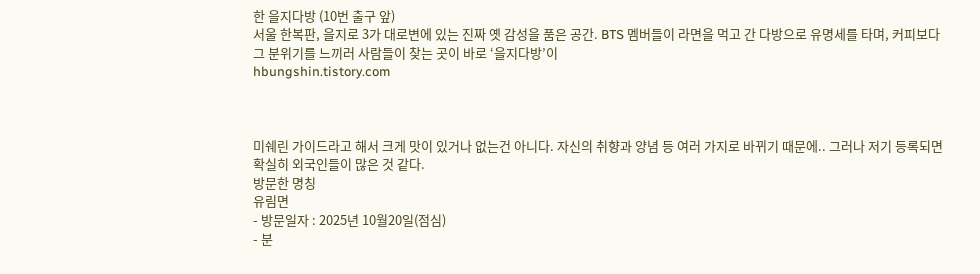한 을지다방 (10번 출구 앞)
서울 한복판, 을지로 3가 대로변에 있는 진짜 옛 감성을 품은 공간. BTS 멤버들이 라면을 먹고 간 다방으로 유명세를 타며, 커피보다 그 분위기를 느끼러 사람들이 찾는 곳이 바로 ‘을지다방’이
hbungshin.tistory.com



미쉐린 가이드라고 해서 크게 맛이 있거나 없는건 아니다. 자신의 취향과 양념 등 여러 가지로 바뀌기 때문에.. 그러나 저기 등록되면 확실히 외국인들이 많은 것 같다.
방문한 명칭
유림면
- 방문일자 : 2025년 10월20일(점심)
- 분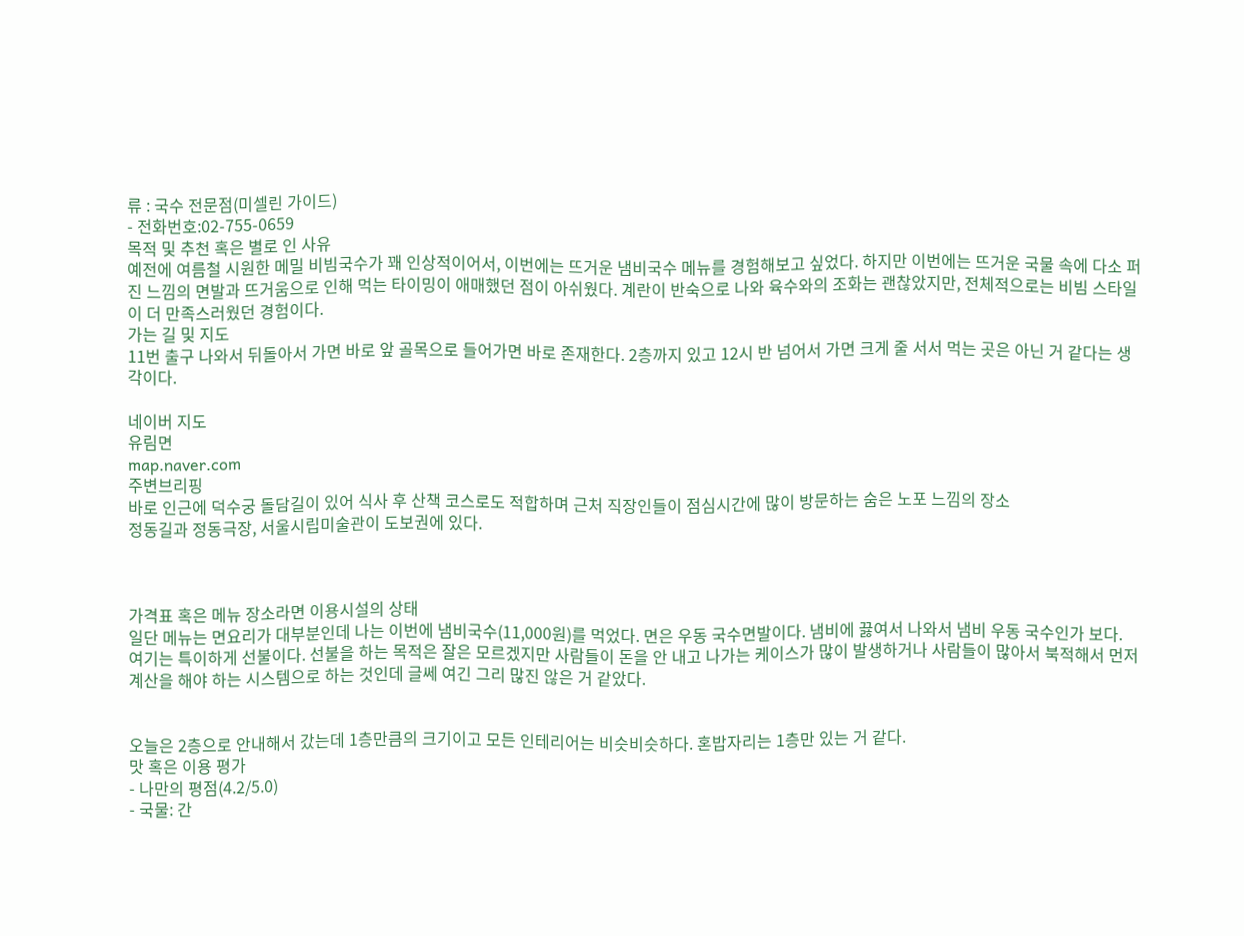류 : 국수 전문점(미셀린 가이드)
- 전화번호:02-755-0659
목적 및 추천 혹은 별로 인 사유
예전에 여름철 시원한 메밀 비빔국수가 꽤 인상적이어서, 이번에는 뜨거운 냄비국수 메뉴를 경험해보고 싶었다. 하지만 이번에는 뜨거운 국물 속에 다소 퍼진 느낌의 면발과 뜨거움으로 인해 먹는 타이밍이 애매했던 점이 아쉬웠다. 계란이 반숙으로 나와 육수와의 조화는 괜찮았지만, 전체적으로는 비빔 스타일이 더 만족스러웠던 경험이다.
가는 길 및 지도
11번 출구 나와서 뒤돌아서 가면 바로 앞 골목으로 들어가면 바로 존재한다. 2층까지 있고 12시 반 넘어서 가면 크게 줄 서서 먹는 곳은 아닌 거 같다는 생각이다.

네이버 지도
유림면
map.naver.com
주변브리핑
바로 인근에 덕수궁 돌담길이 있어 식사 후 산책 코스로도 적합하며 근처 직장인들이 점심시간에 많이 방문하는 숨은 노포 느낌의 장소
정동길과 정동극장, 서울시립미술관이 도보권에 있다.



가격표 혹은 메뉴 장소라면 이용시설의 상태
일단 메뉴는 면요리가 대부분인데 나는 이번에 냄비국수(11,000원)를 먹었다. 면은 우동 국수면발이다. 냄비에 끓여서 나와서 냄비 우동 국수인가 보다.
여기는 특이하게 선불이다. 선불을 하는 목적은 잘은 모르겠지만 사람들이 돈을 안 내고 나가는 케이스가 많이 발생하거나 사람들이 많아서 북적해서 먼저 계산을 해야 하는 시스템으로 하는 것인데 글쎄 여긴 그리 많진 않은 거 같았다.


오늘은 2층으로 안내해서 갔는데 1층만큼의 크기이고 모든 인테리어는 비슷비슷하다. 혼밥자리는 1층만 있는 거 같다.
맛 혹은 이용 평가
- 나만의 평점(4.2/5.0)
- 국물: 간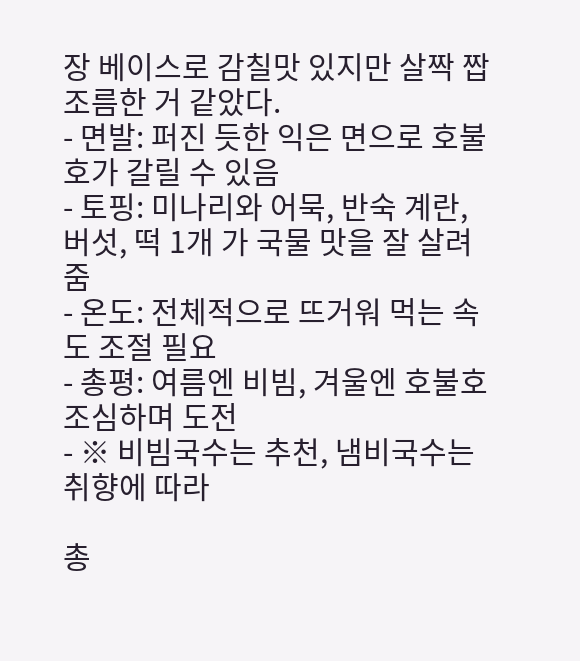장 베이스로 감칠맛 있지만 살짝 짭조름한 거 같았다.
- 면발: 퍼진 듯한 익은 면으로 호불호가 갈릴 수 있음
- 토핑: 미나리와 어묵, 반숙 계란, 버섯, 떡 1개 가 국물 맛을 잘 살려줌
- 온도: 전체적으로 뜨거워 먹는 속도 조절 필요
- 총평: 여름엔 비빔, 겨울엔 호불호 조심하며 도전
- ※ 비빔국수는 추천, 냄비국수는 취향에 따라

총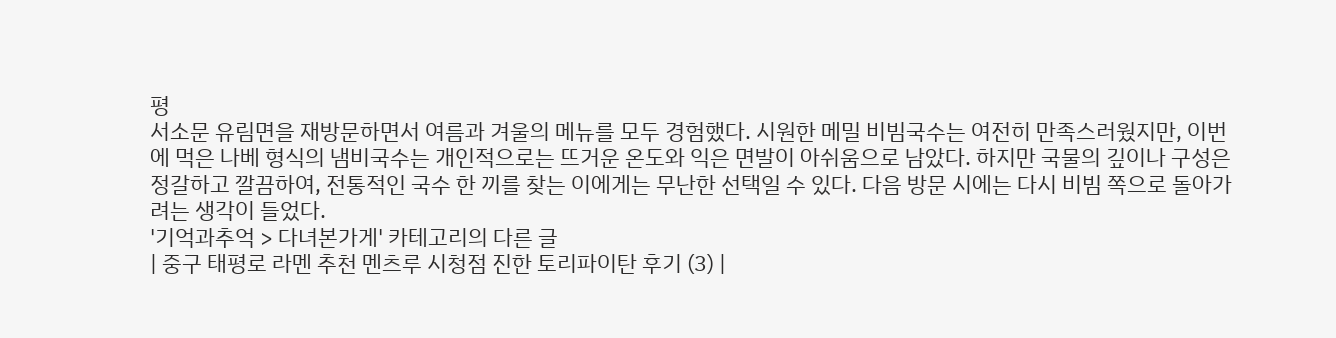평
서소문 유림면을 재방문하면서 여름과 겨울의 메뉴를 모두 경험했다. 시원한 메밀 비빔국수는 여전히 만족스러웠지만, 이번에 먹은 나베 형식의 냄비국수는 개인적으로는 뜨거운 온도와 익은 면발이 아쉬움으로 남았다. 하지만 국물의 깊이나 구성은 정갈하고 깔끔하여, 전통적인 국수 한 끼를 찾는 이에게는 무난한 선택일 수 있다. 다음 방문 시에는 다시 비빔 쪽으로 돌아가려는 생각이 들었다.
'기억과추억 > 다녀본가게' 카테고리의 다른 글
| 중구 태평로 라멘 추천 멘츠루 시청점 진한 토리파이탄 후기 (3) |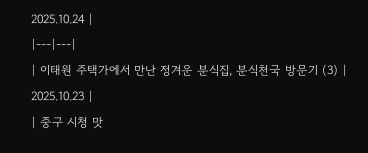2025.10.24 |
|---|---|
| 이태원 주택가에서 만난 정겨운 분식집, 분식천국 방문기 (3) | 2025.10.23 |
| 중구 시청 맛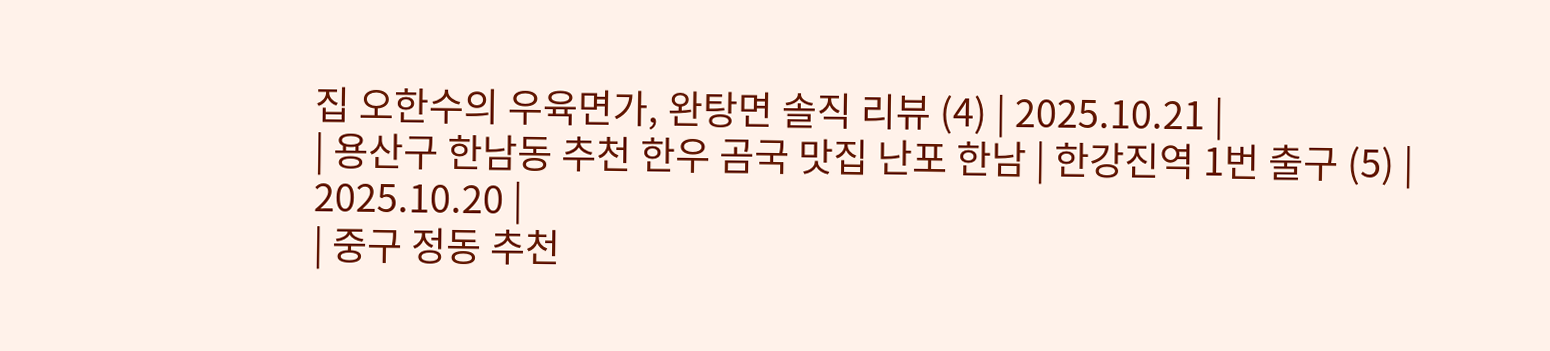집 오한수의 우육면가, 완탕면 솔직 리뷰 (4) | 2025.10.21 |
| 용산구 한남동 추천 한우 곰국 맛집 난포 한남 | 한강진역 1번 출구 (5) | 2025.10.20 |
| 중구 정동 추천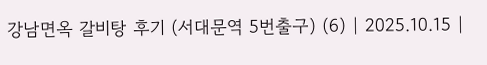강남면옥 갈비탕 후기 (서대문역 5번출구) (6) | 2025.10.15 |